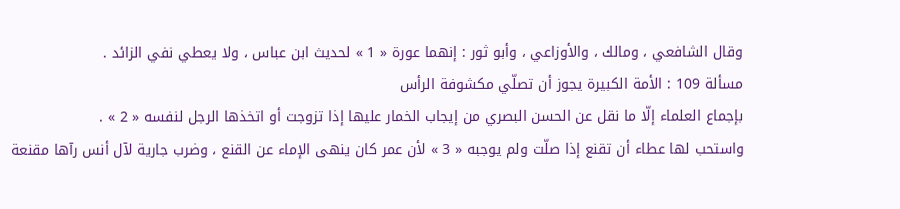وقال الشافعي ، ومالك ، والأوزاعي ، وأبو ثور : إنهما عورة « 1 » لحديث ابن عباس ، ولا يعطي نفي الزائد .
مسألة 109 : الأمة الكبيرة يجوز أن تصلّي مكشوفة الرأس
بإجماع العلماء إلّا ما نقل عن الحسن البصري من إيجاب الخمار عليها إذا تزوجت أو اتخذها الرجل لنفسه « 2 » .
واستحب لها عطاء أن تقنع إذا صلّت ولم يوجبه « 3 » لأن عمر كان ينهى الإماء عن القنع ، وضرب جارية لآل أنس رآها مقنعة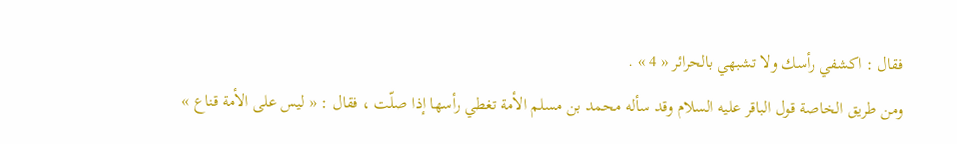فقال : اكشفي رأسك ولا تشبهي بالحرائر « 4 » .
ومن طريق الخاصة قول الباقر عليه السلام وقد سأله محمد بن مسلم الأمة تغطي رأسها إذا صلّت ، فقال : « ليس على الأمة قناع »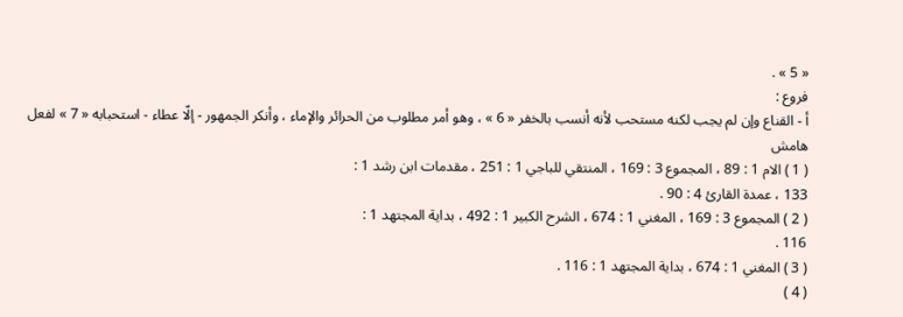« 5 » .
فروع :
أ - القناع وإن لم يجب لكنه مستحب لأنه أنسب بالخفر « 6 » ، وهو أمر مطلوب من الحرائر والإماء ، وأنكر الجمهور - إلّا عطاء - استحبابه « 7 » لفعل
هامش
( 1 ) الام 1 : 89 ، المجموع 3 : 169 ، المنتقي للباجي 1 : 251 ، مقدمات ابن رشد 1 :
133 ، عمدة القارئ 4 : 90 .
( 2 ) المجموع 3 : 169 ، المغني 1 : 674 ، الشرح الكبير 1 : 492 ، بداية المجتهد 1 :
116 .
( 3 ) المغني 1 : 674 ، بداية المجتهد 1 : 116 .
( 4 )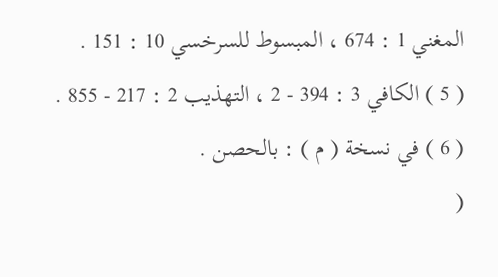المغني 1 : 674 ، المبسوط للسرخسي 10 : 151 .
( 5 ) الكافي 3 : 394 - 2 ، التهذيب 2 : 217 - 855 .
( 6 ) في نسخة ( م ) : بالحصن .
(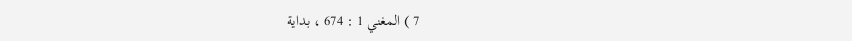7 ) المغني 1 : 674 ، بداية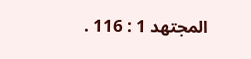المجتهد 1 : 116 .